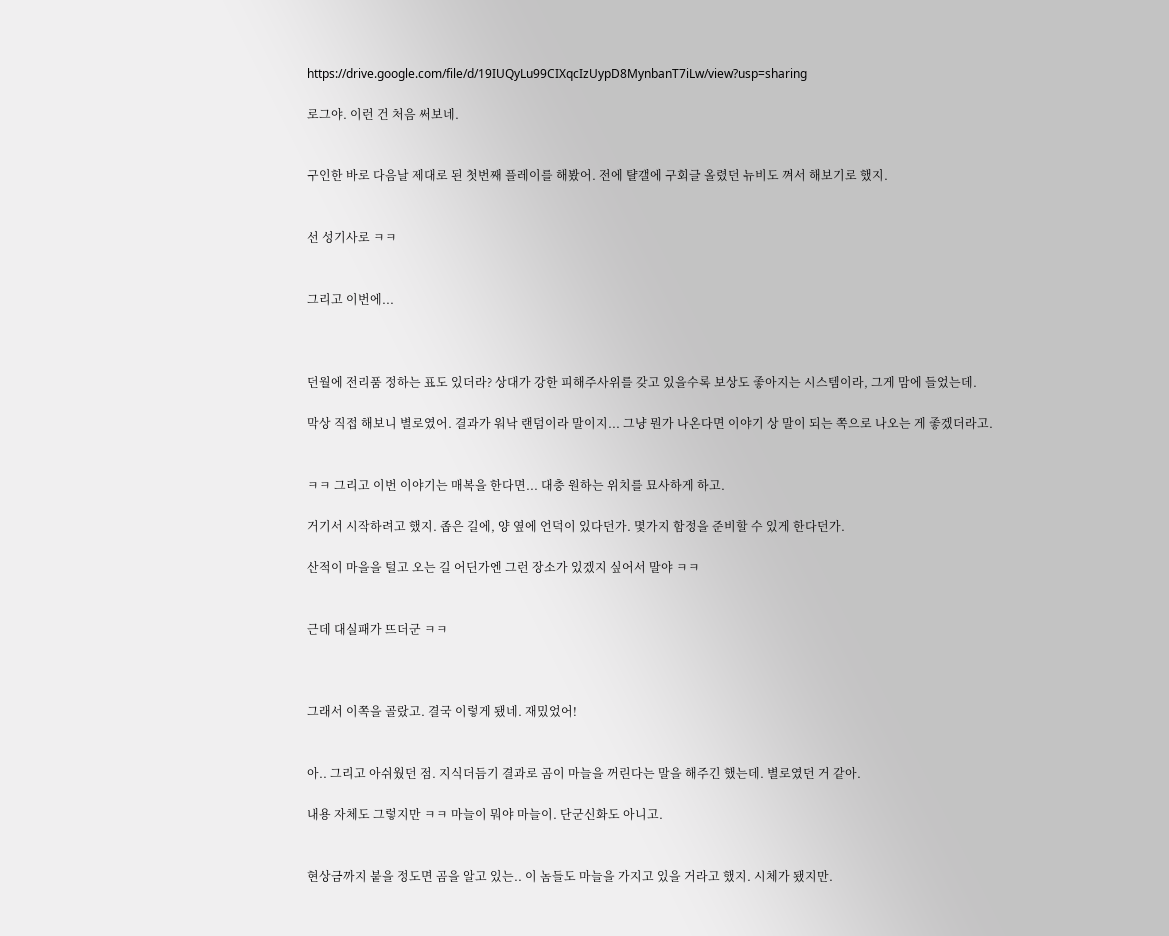https://drive.google.com/file/d/19IUQyLu99CIXqcIzUypD8MynbanT7iLw/view?usp=sharing

로그야. 이런 건 처음 써보네.


구인한 바로 다음날 제대로 된 첫번째 플레이를 해봤어. 전에 턀갤에 구회글 올렸던 뉴비도 껴서 해보기로 했지.


선 성기사로 ㅋㅋ


그리고 이번에...



던월에 전리품 정하는 표도 있더라? 상대가 강한 피해주사위를 갖고 있을수록 보상도 좋아지는 시스템이라, 그게 맘에 들었는데.

막상 직접 해보니 별로였어. 결과가 워낙 랜덤이라 말이지... 그냥 뭔가 나온다면 이야기 상 말이 되는 쪽으로 나오는 게 좋겠더라고.


ㅋㅋ 그리고 이번 이야기는 매복을 한다면... 대충 원하는 위치를 묘사하게 하고.

거기서 시작하려고 했지. 좁은 길에, 양 옆에 언덕이 있다던가. 몇가지 함정을 준비할 수 있게 한다던가.

산적이 마을을 털고 오는 길 어딘가엔 그런 장소가 있겠지 싶어서 말야 ㅋㅋ


근데 대실패가 뜨더군 ㅋㅋ



그래서 이쪽을 골랐고. 결국 이렇게 됐네. 재밌었어!


아.. 그리고 아쉬웠던 점. 지식더듬기 결과로 곰이 마늘을 꺼린다는 말을 해주긴 했는데. 별로였던 거 같아.

내용 자체도 그렇지만 ㅋㅋ 마늘이 뭐야 마늘이. 단군신화도 아니고.


현상금까지 붙을 정도면 곰을 알고 있는.. 이 놈들도 마늘을 가지고 있을 거라고 했지. 시체가 됐지만.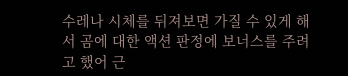수레나 시체를 뒤져보면 가질 수 있게 해서 곰에 대한 액션 판정에 보너스를 주려고 했어 근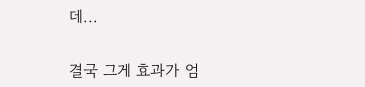데...


결국 그게 효과가 엄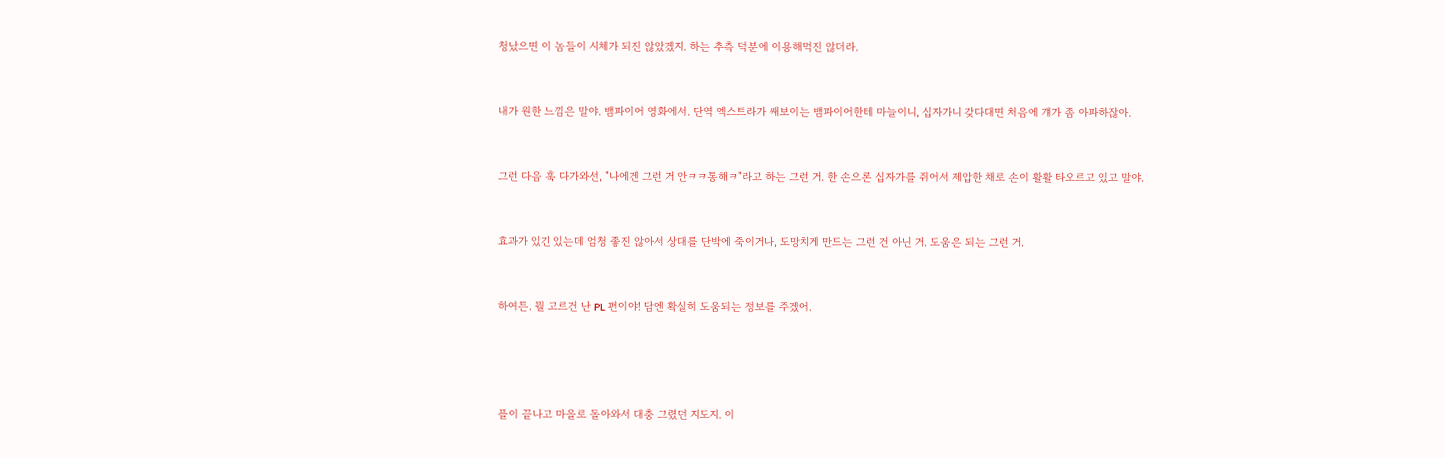청났으면 이 놈들이 시체가 되진 않았겠지. 하는 추측 덕분에 이용해먹진 않더라.


내가 원한 느낌은 말야. 뱀파이어 영화에서. 단역 엑스트라가 쌔보이는 뱀파이어한테 마늘이니, 십자가니 갖다대면 처음에 걔가 좀 아파하잖아.


그런 다음 훅 다가와선, "나에겐 그런 거 안ㅋㅋ통해ㅋ"라고 하는 그런 거. 한 손으론 십자가를 쥐어서 제압한 채로 손이 활활 타오르고 있고 말야.


효과가 있긴 있는데 엄청 좋진 않아서 상대를 단박에 죽이거나, 도망치게 만드는 그런 건 아닌 거. 도움은 되는 그런 거.


하여튼. 뭘 고르건 난 PL 편이야! 담엔 확실히 도움되는 정보를 주겠어.




플이 끝나고 마을로 돌아와서 대충 그렸던 지도지. 이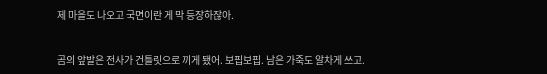제 마을도 나오고 국면이란 게 막 등장하잖아.


곰의 앞발은 전사가 건틀릿으로 끼게 됐어. 보핍보핍. 남은 가죽도 알차게 쓰고.